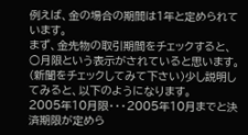例えば、金の場合の期間は1年と定められています。
まず、金先物の取引期間をチェックすると、○月限という表示がされていると思います。
(新聞をチェックしてみて下さい)少し説明してみると、以下のようになります。
2005年10月限・・・2005年10月までと決済期限が定めら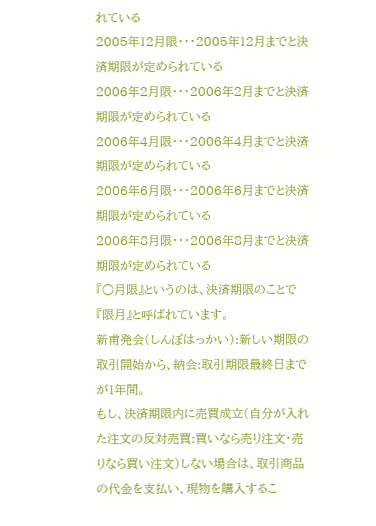れている
2005年12月限・・・2005年12月までと決済期限が定められている
2006年2月限・・・2006年2月までと決済期限が定められている
2006年4月限・・・2006年4月までと決済期限が定められている
2006年6月限・・・2006年6月までと決済期限が定められている
2006年8月限・・・2006年8月までと決済期限が定められている
『○月限』というのは、決済期限のことで『限月』と呼ばれています。
新甫発会(しんぽはっかい):新しい期限の取引開始から、納会:取引期限最終日までが1年間。
もし、決済期限内に売買成立(自分が入れた注文の反対売買:買いなら売り注文・売りなら買い注文)しない場合は、取引商品の代金を支払い、現物を購入するこ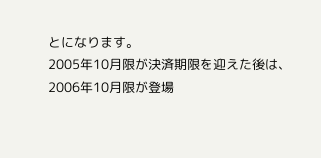とになります。
2005年10月限が決済期限を迎えた後は、2006年10月限が登場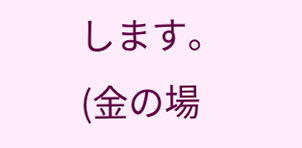します。
(金の場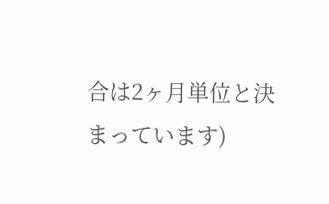合は2ヶ月単位と決まっています)